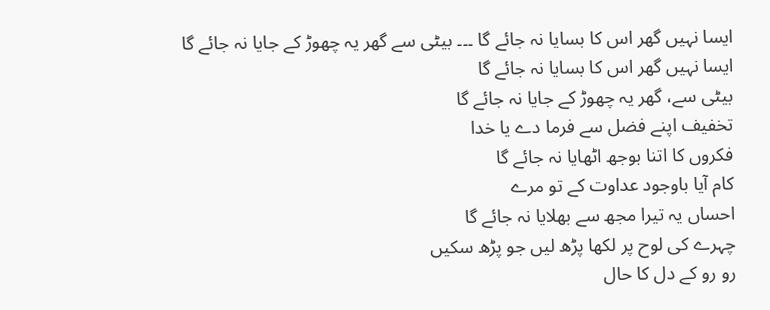ایسا نہیں گھر اس کا بسایا نہ جائے گا ۔۔۔ بیٹی سے گھر یہ چھوڑ کے جایا نہ جائے گا
ایسا نہیں گھر اس کا بسایا نہ جائے گا
بیٹی سے، گھر یہ چھوڑ کے جایا نہ جائے گا
تخفیف اپنے فضل سے فرما دے یا خدا
فکروں کا اتنا بوجھ اٹھایا نہ جائے گا
کام آیا باوجود عداوت کے تو مرے
احساں یہ تیرا مجھ سے بھلایا نہ جائے گا
چہرے کی لوح پر لکھا پڑھ لیں جو پڑھ سکیں
رو رو کے دل کا حال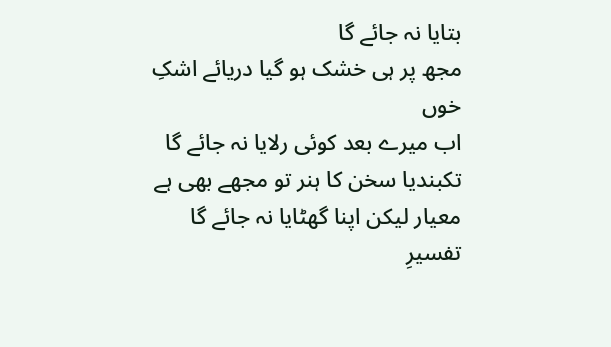بتایا نہ جائے گا
مجھ پر ہی خشک ہو گیا دریائے اشکِ خوں
اب میرے بعد کوئی رلایا نہ جائے گا
تکبندیا سخن کا ہنر تو مجھے بھی ہے
معیار لیکن اپنا گھٹایا نہ جائے گا
تفسیرِ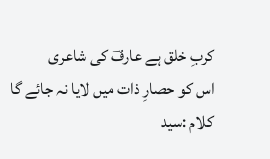کربِ خلق ہے عارفؔ کی شاعری
اس کو حصارِ ذات میں لایا نہ جائے گا
کلام :سید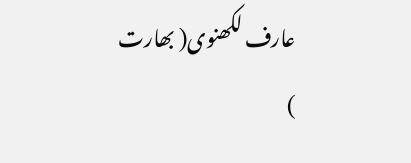عارف لکھنوی( بھارت )